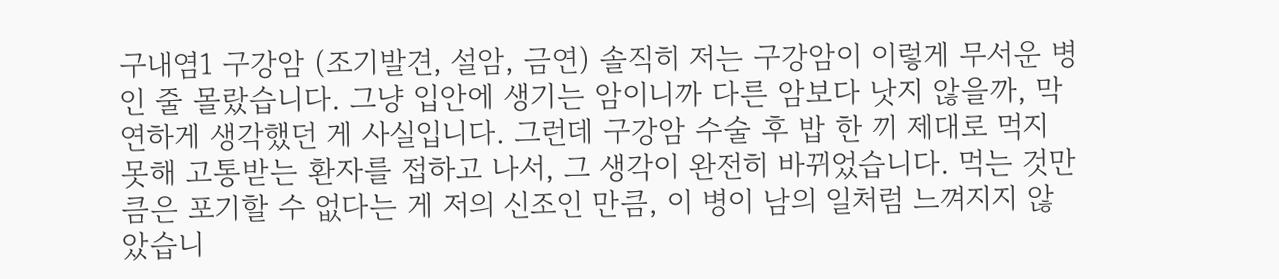구내염1 구강암 (조기발견, 설암, 금연) 솔직히 저는 구강암이 이렇게 무서운 병인 줄 몰랐습니다. 그냥 입안에 생기는 암이니까 다른 암보다 낫지 않을까, 막연하게 생각했던 게 사실입니다. 그런데 구강암 수술 후 밥 한 끼 제대로 먹지 못해 고통받는 환자를 접하고 나서, 그 생각이 완전히 바뀌었습니다. 먹는 것만큼은 포기할 수 없다는 게 저의 신조인 만큼, 이 병이 남의 일처럼 느껴지지 않았습니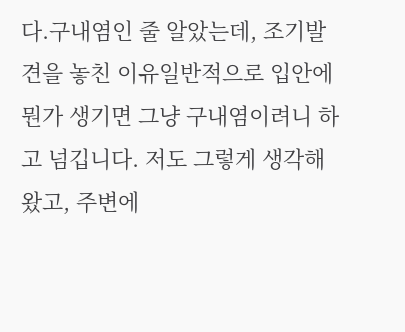다.구내염인 줄 알았는데, 조기발견을 놓친 이유일반적으로 입안에 뭔가 생기면 그냥 구내염이려니 하고 넘깁니다. 저도 그렇게 생각해왔고, 주변에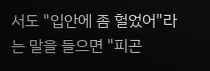서도 "입안에 좀 헐었어"라는 말을 들으면 "피곤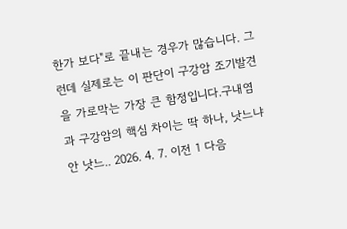한가 보다"로 끝내는 경우가 많습니다. 그런데 실제로는 이 판단이 구강암 조기발견을 가로막는 가장 큰 함정입니다.구내염과 구강암의 핵심 차이는 딱 하나, 낫느냐 안 낫느.. 2026. 4. 7. 이전 1 다음